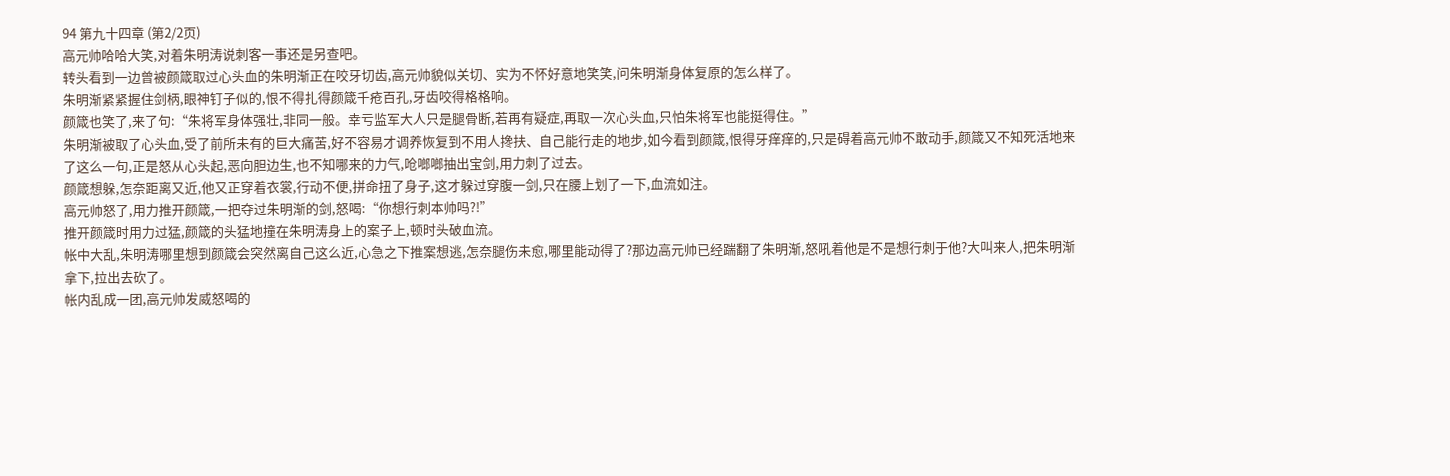94 第九十四章 (第2/2页)
高元帅哈哈大笑,对着朱明涛说刺客一事还是另查吧。
转头看到一边曾被颜箴取过心头血的朱明渐正在咬牙切齿,高元帅貌似关切、实为不怀好意地笑笑,问朱明渐身体复原的怎么样了。
朱明渐紧紧握住剑柄,眼神钉子似的,恨不得扎得颜箴千疮百孔,牙齿咬得格格响。
颜箴也笑了,来了句:“朱将军身体强壮,非同一般。幸亏监军大人只是腿骨断,若再有疑症,再取一次心头血,只怕朱将军也能挺得住。”
朱明渐被取了心头血,受了前所未有的巨大痛苦,好不容易才调养恢复到不用人搀扶、自己能行走的地步,如今看到颜箴,恨得牙痒痒的,只是碍着高元帅不敢动手,颜箴又不知死活地来了这么一句,正是怒从心头起,恶向胆边生,也不知哪来的力气,呛啷啷抽出宝剑,用力刺了过去。
颜箴想躲,怎奈距离又近,他又正穿着衣裳,行动不便,拼命扭了身子,这才躲过穿腹一剑,只在腰上划了一下,血流如注。
高元帅怒了,用力推开颜箴,一把夺过朱明渐的剑,怒喝:“你想行刺本帅吗?!”
推开颜箴时用力过猛,颜箴的头猛地撞在朱明涛身上的案子上,顿时头破血流。
帐中大乱,朱明涛哪里想到颜箴会突然离自己这么近,心急之下推案想逃,怎奈腿伤未愈,哪里能动得了?那边高元帅已经踹翻了朱明渐,怒吼着他是不是想行刺于他?大叫来人,把朱明渐拿下,拉出去砍了。
帐内乱成一团,高元帅发威怒喝的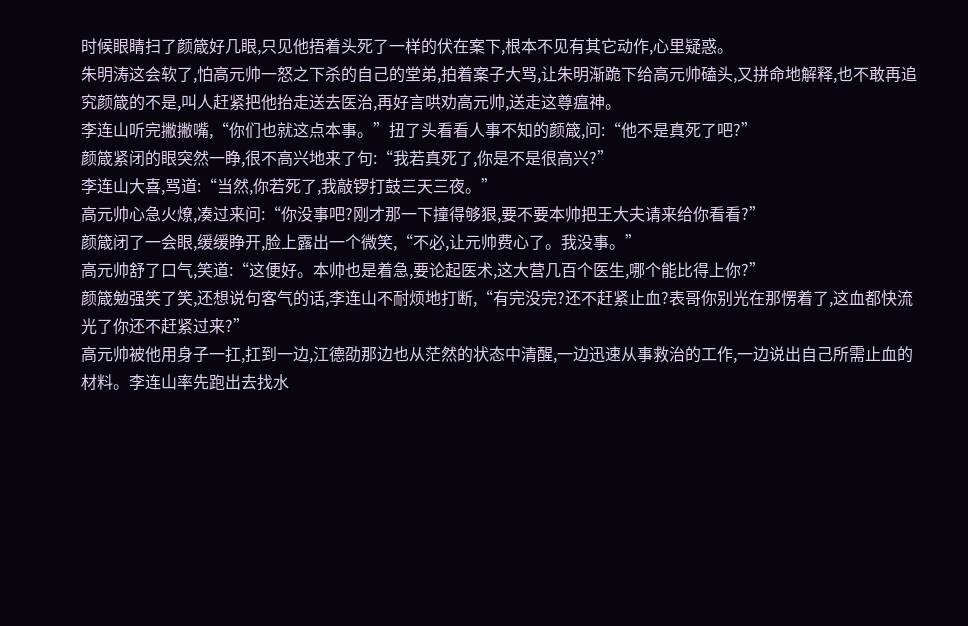时候眼睛扫了颜箴好几眼,只见他捂着头死了一样的伏在案下,根本不见有其它动作,心里疑惑。
朱明涛这会软了,怕高元帅一怒之下杀的自己的堂弟,拍着案子大骂,让朱明渐跪下给高元帅磕头,又拼命地解释,也不敢再追究颜箴的不是,叫人赶紧把他抬走送去医治,再好言哄劝高元帅,送走这尊瘟神。
李连山听完撇撇嘴,“你们也就这点本事。”扭了头看看人事不知的颜箴,问:“他不是真死了吧?”
颜箴紧闭的眼突然一睁,很不高兴地来了句:“我若真死了,你是不是很高兴?”
李连山大喜,骂道:“当然,你若死了,我敲锣打鼓三天三夜。”
高元帅心急火燎,凑过来问:“你没事吧?刚才那一下撞得够狠,要不要本帅把王大夫请来给你看看?”
颜箴闭了一会眼,缓缓睁开,脸上露出一个微笑,“不必,让元帅费心了。我没事。”
高元帅舒了口气,笑道:“这便好。本帅也是着急,要论起医术,这大营几百个医生,哪个能比得上你?”
颜箴勉强笑了笑,还想说句客气的话,李连山不耐烦地打断,“有完没完?还不赶紧止血?表哥你别光在那愣着了,这血都快流光了你还不赶紧过来?”
高元帅被他用身子一扛,扛到一边,江德劭那边也从茫然的状态中清醒,一边迅速从事救治的工作,一边说出自己所需止血的材料。李连山率先跑出去找水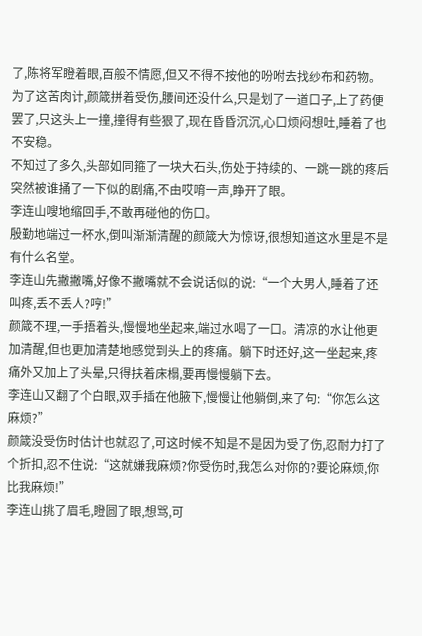了,陈将军瞪着眼,百般不情愿,但又不得不按他的吩咐去找纱布和药物。
为了这苦肉计,颜箴拼着受伤,腰间还没什么,只是划了一道口子,上了药便罢了,只这头上一撞,撞得有些狠了,现在昏昏沉沉,心口烦闷想吐,睡着了也不安稳。
不知过了多久,头部如同箍了一块大石头,伤处于持续的、一跳一跳的疼后突然被谁捅了一下似的剧痛,不由哎唷一声,睁开了眼。
李连山嗖地缩回手,不敢再碰他的伤口。
殷勤地端过一杯水,倒叫渐渐清醒的颜箴大为惊讶,很想知道这水里是不是有什么名堂。
李连山先撇撇嘴,好像不撇嘴就不会说话似的说:“一个大男人,睡着了还叫疼,丢不丢人?哼!”
颜箴不理,一手捂着头,慢慢地坐起来,端过水喝了一口。清凉的水让他更加清醒,但也更加清楚地感觉到头上的疼痛。躺下时还好,这一坐起来,疼痛外又加上了头晕,只得扶着床榻,要再慢慢躺下去。
李连山又翻了个白眼,双手插在他腋下,慢慢让他躺倒,来了句:“你怎么这麻烦?”
颜箴没受伤时估计也就忍了,可这时候不知是不是因为受了伤,忍耐力打了个折扣,忍不住说:“这就嫌我麻烦?你受伤时,我怎么对你的?要论麻烦,你比我麻烦!”
李连山挑了眉毛,瞪圆了眼,想骂,可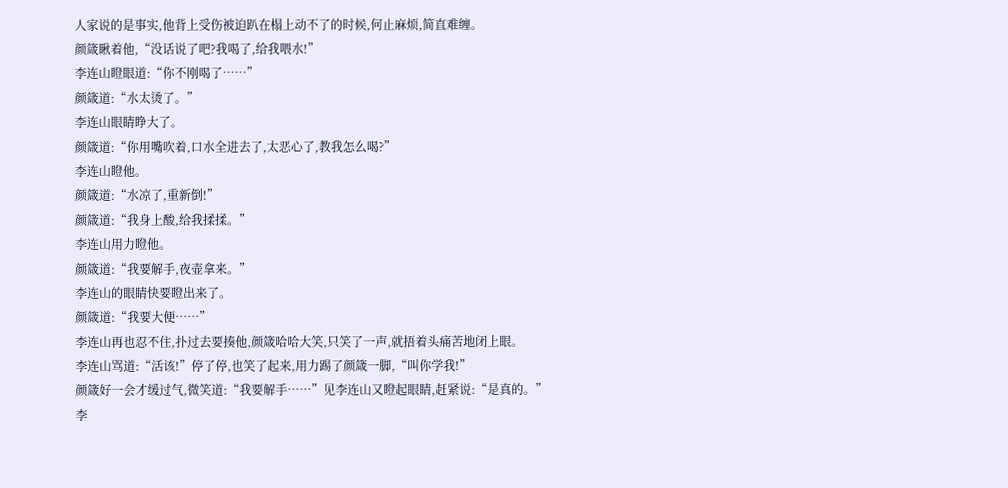人家说的是事实,他背上受伤被迫趴在榻上动不了的时候,何止麻烦,简直难缠。
颜箴瞅着他,“没话说了吧?我喝了,给我喂水!”
李连山瞪眼道:“你不刚喝了……”
颜箴道:“水太烫了。”
李连山眼睛睁大了。
颜箴道:“你用嘴吹着,口水全进去了,太恶心了,教我怎么喝?”
李连山瞪他。
颜箴道:“水凉了,重新倒!”
颜箴道:“我身上酸,给我揉揉。”
李连山用力瞪他。
颜箴道:“我要解手,夜壶拿来。”
李连山的眼睛快要瞪出来了。
颜箴道:“我要大便……”
李连山再也忍不住,扑过去要揍他,颜箴哈哈大笑,只笑了一声,就捂着头痛苦地闭上眼。
李连山骂道:“活该!”停了停,也笑了起来,用力踢了颜箴一脚,“叫你学我!”
颜箴好一会才缓过气,微笑道:“我要解手……”见李连山又瞪起眼睛,赶紧说:“是真的。”
李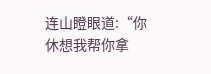连山瞪眼道:“你休想我帮你拿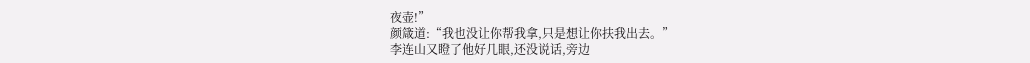夜壶!”
颜箴道:“我也没让你帮我拿,只是想让你扶我出去。”
李连山又瞪了他好几眼,还没说话,旁边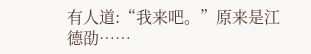有人道:“我来吧。”原来是江德劭……